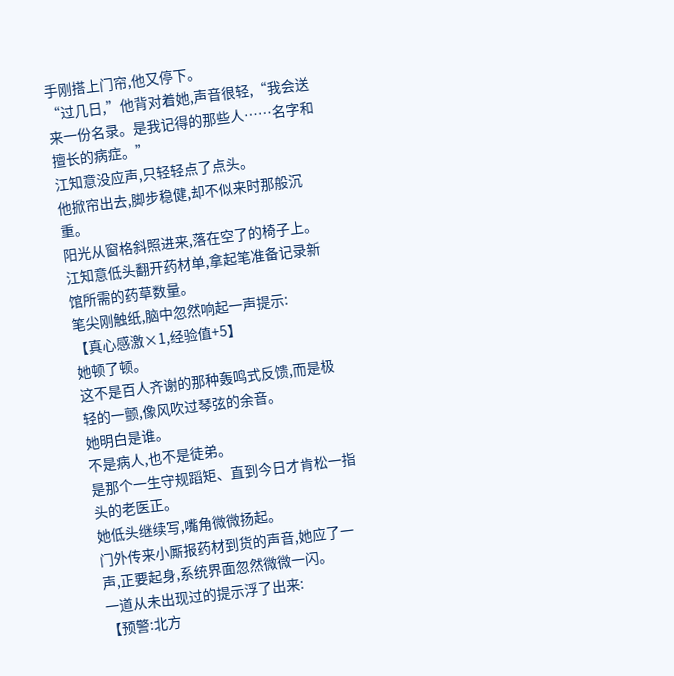手刚搭上门帘,他又停下。
“过几日,”他背对着她,声音很轻,“我会送来一份名录。是我记得的那些人……名字和擅长的病症。”
江知意没应声,只轻轻点了点头。
他掀帘出去,脚步稳健,却不似来时那般沉重。
阳光从窗格斜照进来,落在空了的椅子上。江知意低头翻开药材单,拿起笔准备记录新馆所需的药草数量。
笔尖刚触纸,脑中忽然响起一声提示:
【真心感激×1,经验值+5】
她顿了顿。
这不是百人齐谢的那种轰鸣式反馈,而是极轻的一颤,像风吹过琴弦的余音。
她明白是谁。
不是病人,也不是徒弟。
是那个一生守规蹈矩、直到今日才肯松一指头的老医正。
她低头继续写,嘴角微微扬起。
门外传来小厮报药材到货的声音,她应了一声,正要起身,系统界面忽然微微一闪。
一道从未出现过的提示浮了出来:
【预警:北方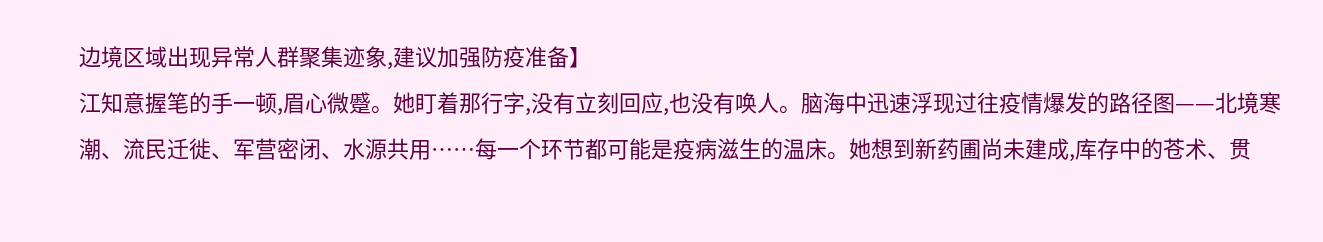边境区域出现异常人群聚集迹象,建议加强防疫准备】
江知意握笔的手一顿,眉心微蹙。她盯着那行字,没有立刻回应,也没有唤人。脑海中迅速浮现过往疫情爆发的路径图——北境寒潮、流民迁徙、军营密闭、水源共用……每一个环节都可能是疫病滋生的温床。她想到新药圃尚未建成,库存中的苍术、贯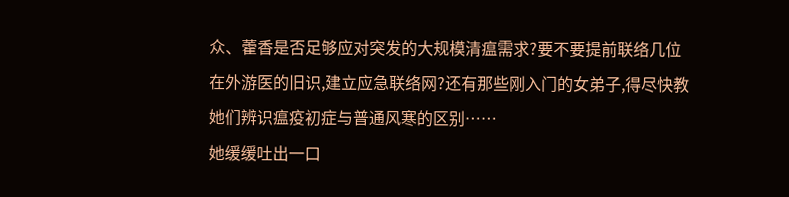众、藿香是否足够应对突发的大规模清瘟需求?要不要提前联络几位在外游医的旧识,建立应急联络网?还有那些刚入门的女弟子,得尽快教她们辨识瘟疫初症与普通风寒的区别……
她缓缓吐出一口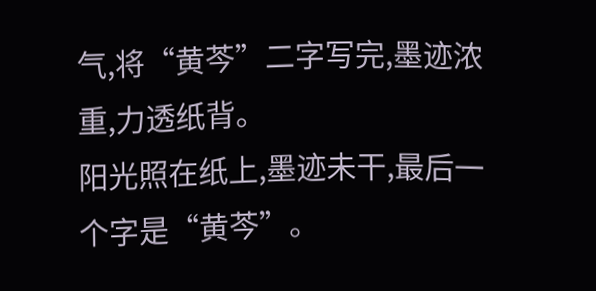气,将“黄芩”二字写完,墨迹浓重,力透纸背。
阳光照在纸上,墨迹未干,最后一个字是“黄芩”。